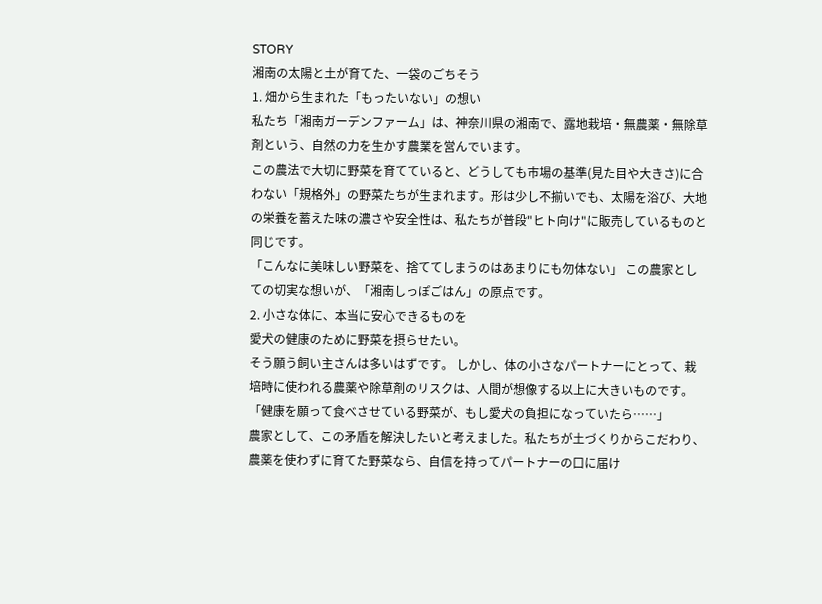STORY
湘南の太陽と土が育てた、一袋のごちそう
1. 畑から生まれた「もったいない」の想い
私たち「湘南ガーデンファーム」は、神奈川県の湘南で、露地栽培・無農薬・無除草剤という、自然の力を生かす農業を営んでいます。
この農法で大切に野菜を育てていると、どうしても市場の基準(見た目や大きさ)に合わない「規格外」の野菜たちが生まれます。形は少し不揃いでも、太陽を浴び、大地の栄養を蓄えた味の濃さや安全性は、私たちが普段"ヒト向け"に販売しているものと同じです。
「こんなに美味しい野菜を、捨ててしまうのはあまりにも勿体ない」 この農家としての切実な想いが、「湘南しっぽごはん」の原点です。
2. 小さな体に、本当に安心できるものを
愛犬の健康のために野菜を摂らせたい。
そう願う飼い主さんは多いはずです。 しかし、体の小さなパートナーにとって、栽培時に使われる農薬や除草剤のリスクは、人間が想像する以上に大きいものです。
「健康を願って食べさせている野菜が、もし愛犬の負担になっていたら……」
農家として、この矛盾を解決したいと考えました。私たちが土づくりからこだわり、農薬を使わずに育てた野菜なら、自信を持ってパートナーの口に届け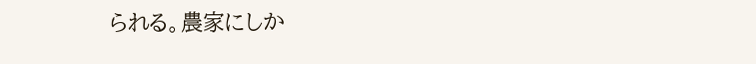られる。農家にしか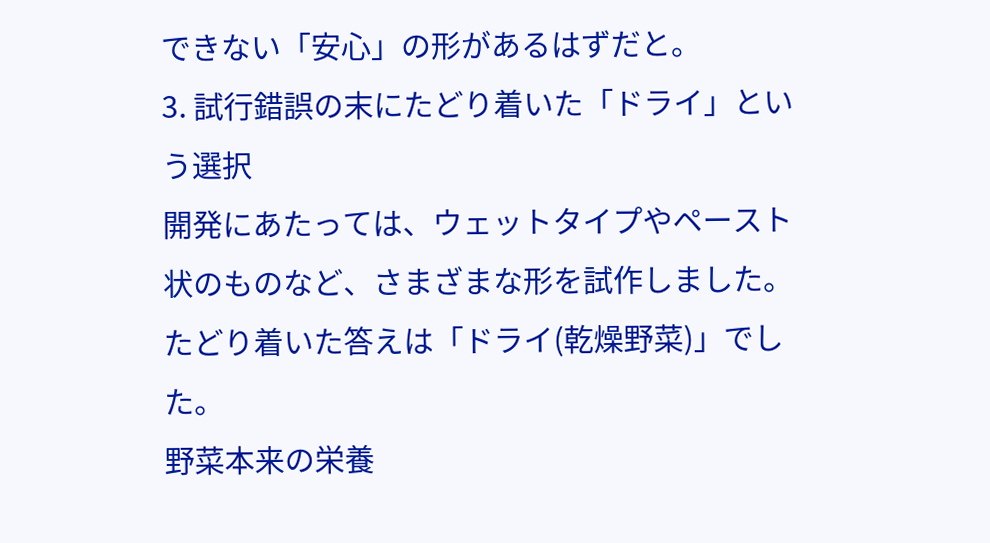できない「安心」の形があるはずだと。
3. 試行錯誤の末にたどり着いた「ドライ」という選択
開発にあたっては、ウェットタイプやペースト状のものなど、さまざまな形を試作しました。
たどり着いた答えは「ドライ(乾燥野菜)」でした。
野菜本来の栄養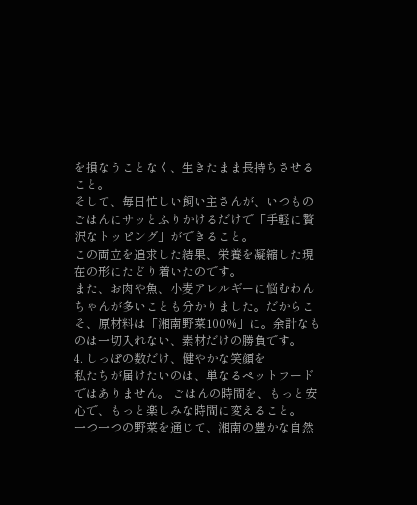を損なうことなく、生きたまま長持ちさせること。
そして、毎日忙しい飼い主さんが、いつものごはんにサッとふりかけるだけで「手軽に贅沢なトッピング」ができること。
この両立を追求した結果、栄養を凝縮した現在の形にたどり着いたのです。
また、お肉や魚、小麦アレルギーに悩むわんちゃんが多いことも分かりました。だからこそ、原材料は「湘南野菜100%」に。余計なものは一切入れない、素材だけの勝負です。
4. しっぽの数だけ、健やかな笑顔を
私たちが届けたいのは、単なるペットフードではありません。 ごはんの時間を、もっと安心で、もっと楽しみな時間に変えること。
一つ一つの野菜を通じて、湘南の豊かな自然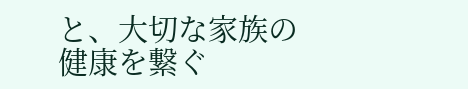と、大切な家族の健康を繋ぐ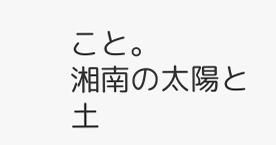こと。
湘南の太陽と土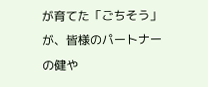が育てた「ごちそう」が、皆様のパートナーの健や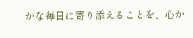かな毎日に寄り添えることを、心か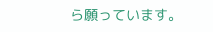ら願っています。